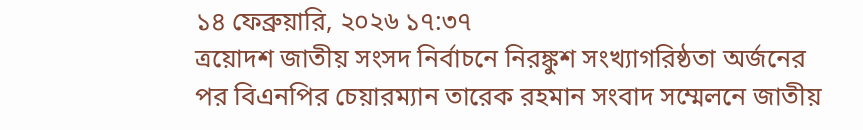১৪ ফেব্রুয়ারি, ২০২৬ ১৭:৩৭
ত্রয়োদশ জাতীয় সংসদ নির্বাচনে নিরঙ্কুশ সংখ্যাগরিষ্ঠতা অর্জনের পর বিএনপির চেয়ারম্যান তারেক রহমান সংবাদ সম্মেলনে জাতীয়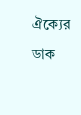ঐক্যের ডাক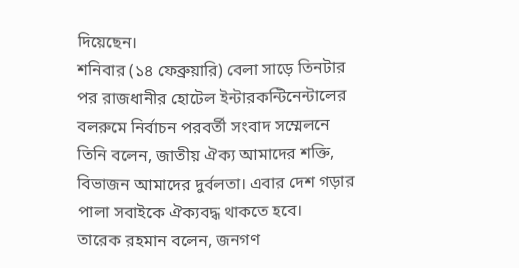দিয়েছেন।
শনিবার (১৪ ফেব্রুয়ারি) বেলা সাড়ে তিনটার পর রাজধানীর হোটেল ইন্টারকন্টিনেন্টালের বলরুমে নির্বাচন পরবর্তী সংবাদ সম্মেলনে তিনি বলেন, জাতীয় ঐক্য আমাদের শক্তি, বিভাজন আমাদের দুর্বলতা। এবার দেশ গড়ার পালা সবাইকে ঐক্যবদ্ধ থাকতে হবে।
তারেক রহমান বলেন, জনগণ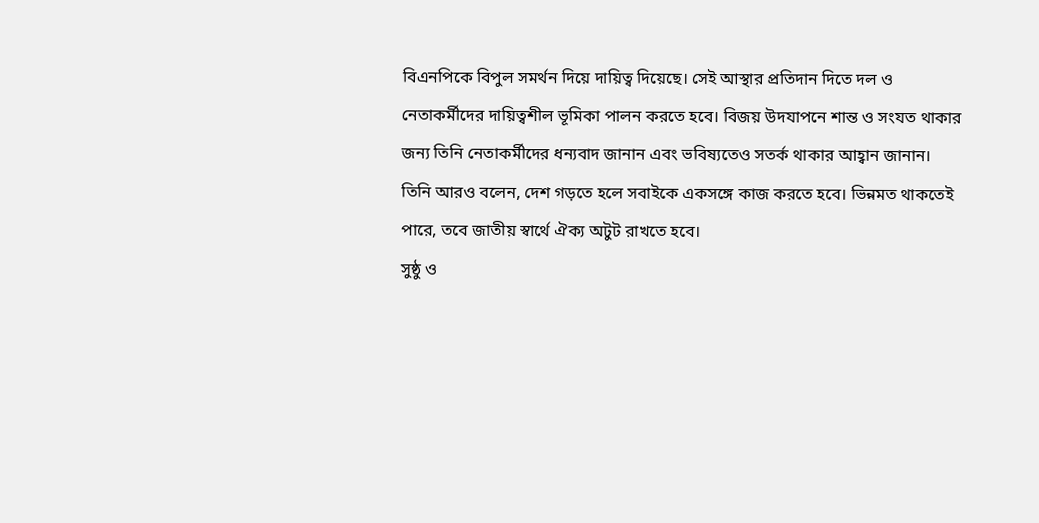বিএনপিকে বিপুল সমর্থন দিয়ে দায়িত্ব দিয়েছে। সেই আস্থার প্রতিদান দিতে দল ও নেতাকর্মীদের দায়িত্বশীল ভূমিকা পালন করতে হবে। বিজয় উদযাপনে শান্ত ও সংযত থাকার জন্য তিনি নেতাকর্মীদের ধন্যবাদ জানান এবং ভবিষ্যতেও সতর্ক থাকার আহ্বান জানান।
তিনি আরও বলেন, দেশ গড়তে হলে সবাইকে একসঙ্গে কাজ করতে হবে। ভিন্নমত থাকতেই পারে, তবে জাতীয় স্বার্থে ঐক্য অটুট রাখতে হবে।
সুষ্ঠু ও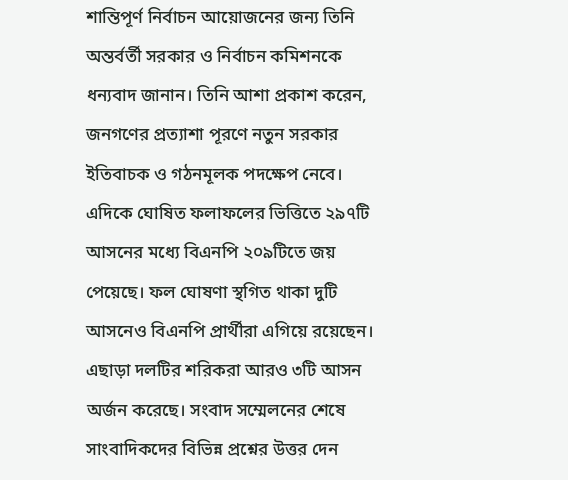শান্তিপূর্ণ নির্বাচন আয়োজনের জন্য তিনি অন্তর্বর্তী সরকার ও নির্বাচন কমিশনকে ধন্যবাদ জানান। তিনি আশা প্রকাশ করেন, জনগণের প্রত্যাশা পূরণে নতুন সরকার ইতিবাচক ও গঠনমূলক পদক্ষেপ নেবে।
এদিকে ঘোষিত ফলাফলের ভিত্তিতে ২৯৭টি আসনের মধ্যে বিএনপি ২০৯টিতে জয় পেয়েছে। ফল ঘোষণা স্থগিত থাকা দুটি আসনেও বিএনপি প্রার্থীরা এগিয়ে রয়েছেন। এছাড়া দলটির শরিকরা আরও ৩টি আসন অর্জন করেছে। সংবাদ সম্মেলনের শেষে সাংবাদিকদের বিভিন্ন প্রশ্নের উত্তর দেন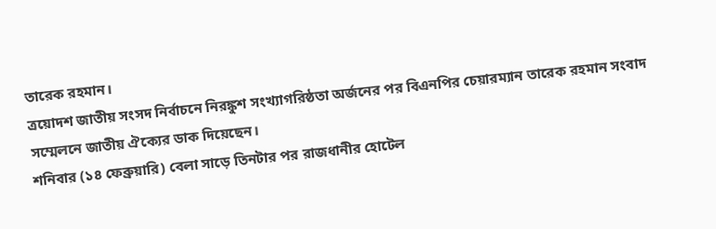তারেক রহমান।
ত্রয়োদশ জাতীয় সংসদ নির্বাচনে নিরঙ্কুশ সংখ্যাগরিষ্ঠতা অর্জনের পর বিএনপির চেয়ারম্যান তারেক রহমান সংবাদ সম্মেলনে জাতীয় ঐক্যের ডাক দিয়েছেন।
শনিবার (১৪ ফেব্রুয়ারি) বেলা সাড়ে তিনটার পর রাজধানীর হোটেল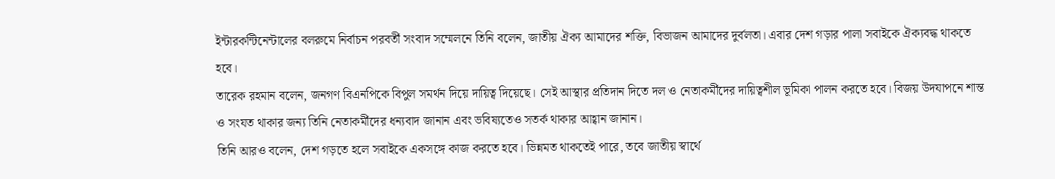ইন্টারকন্টিনেন্টালের বলরুমে নির্বাচন পরবর্তী সংবাদ সম্মেলনে তিনি বলেন, জাতীয় ঐক্য আমাদের শক্তি, বিভাজন আমাদের দুর্বলতা। এবার দেশ গড়ার পালা সবাইকে ঐক্যবদ্ধ থাকতে হবে।
তারেক রহমান বলেন, জনগণ বিএনপিকে বিপুল সমর্থন দিয়ে দায়িত্ব দিয়েছে। সেই আস্থার প্রতিদান দিতে দল ও নেতাকর্মীদের দায়িত্বশীল ভূমিকা পালন করতে হবে। বিজয় উদযাপনে শান্ত ও সংযত থাকার জন্য তিনি নেতাকর্মীদের ধন্যবাদ জানান এবং ভবিষ্যতেও সতর্ক থাকার আহ্বান জানান।
তিনি আরও বলেন, দেশ গড়তে হলে সবাইকে একসঙ্গে কাজ করতে হবে। ভিন্নমত থাকতেই পারে, তবে জাতীয় স্বার্থে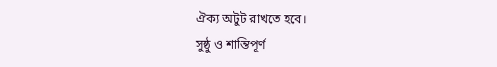ঐক্য অটুট রাখতে হবে।
সুষ্ঠু ও শান্তিপূর্ণ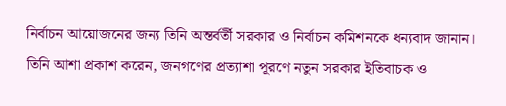নির্বাচন আয়োজনের জন্য তিনি অন্তর্বর্তী সরকার ও নির্বাচন কমিশনকে ধন্যবাদ জানান। তিনি আশা প্রকাশ করেন, জনগণের প্রত্যাশা পূরণে নতুন সরকার ইতিবাচক ও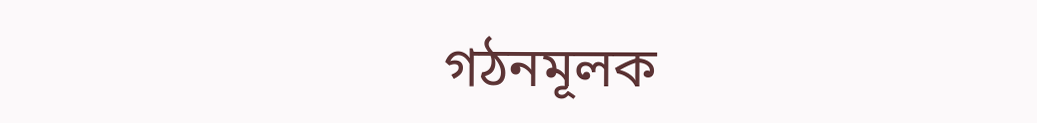গঠনমূলক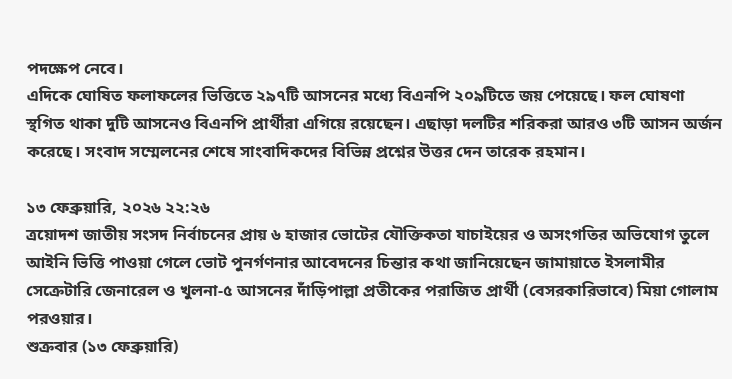পদক্ষেপ নেবে।
এদিকে ঘোষিত ফলাফলের ভিত্তিতে ২৯৭টি আসনের মধ্যে বিএনপি ২০৯টিতে জয় পেয়েছে। ফল ঘোষণা স্থগিত থাকা দুটি আসনেও বিএনপি প্রার্থীরা এগিয়ে রয়েছেন। এছাড়া দলটির শরিকরা আরও ৩টি আসন অর্জন করেছে। সংবাদ সম্মেলনের শেষে সাংবাদিকদের বিভিন্ন প্রশ্নের উত্তর দেন তারেক রহমান।

১৩ ফেব্রুয়ারি, ২০২৬ ২২:২৬
ত্রয়োদশ জাতীয় সংসদ নির্বাচনের প্রায় ৬ হাজার ভোটের যৌক্তিকতা যাচাইয়ের ও অসংগতির অভিযোগ তুলে আইনি ভিত্তি পাওয়া গেলে ভোট পুনর্গণনার আবেদনের চিন্তার কথা জানিয়েছেন জামায়াতে ইসলামীর সেক্রেটারি জেনারেল ও খুলনা-৫ আসনের দাঁড়িপাল্লা প্রতীকের পরাজিত প্রার্থী (বেসরকারিভাবে) মিয়া গোলাম পরওয়ার।
শুক্রবার (১৩ ফেব্রুয়ারি)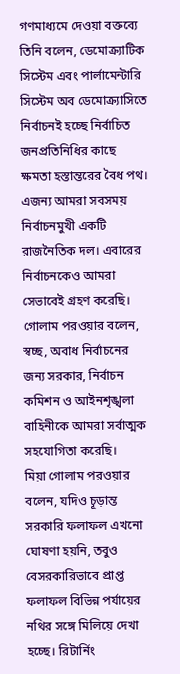গণমাধ্যমে দেওয়া বক্তব্যে তিনি বলেন, ডেমোক্র্যাটিক সিস্টেম এবং পার্লামেন্টারি সিস্টেম অব ডেমোক্র্যাসিতে নির্বাচনই হচ্ছে নির্বাচিত জনপ্রতিনিধির কাছে ক্ষমতা হস্তান্তরের বৈধ পথ। এজন্য আমরা সবসময় নির্বাচনমুখী একটি রাজনৈতিক দল। এবারের নির্বাচনকেও আমরা সেভাবেই গ্রহণ করেছি।
গোলাম পরওয়ার বলেন, স্বচ্ছ, অবাধ নির্বাচনের জন্য সরকার, নির্বাচন কমিশন ও আইনশৃঙ্খলা বাহিনীকে আমরা সর্বাত্মক সহযোগিতা করেছি।
মিয়া গোলাম পরওয়ার বলেন, যদিও চূড়ান্ত সরকারি ফলাফল এখনো ঘোষণা হয়নি, তবুও বেসরকারিভাবে প্রাপ্ত ফলাফল বিভিন্ন পর্যায়ের নথির সঙ্গে মিলিয়ে দেখা হচ্ছে। রিটার্নিং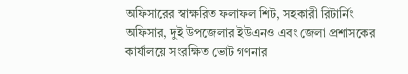অফিসারের স্বাক্ষরিত ফলাফল শিট, সহকারী রিটার্নিং অফিসার, দুই উপজেলার ইউএনও এবং জেলা প্রশাসকের কার্যালয়ে সংরক্ষিত ভোট গণনার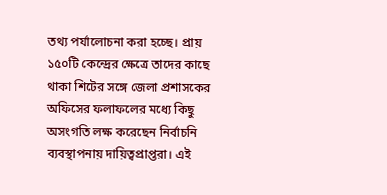তথ্য পর্যালোচনা করা হচ্ছে। প্রায় ১৫০টি কেন্দ্রের ক্ষেত্রে তাদের কাছে থাকা শিটের সঙ্গে জেলা প্রশাসকের অফিসের ফলাফলের মধ্যে কিছু অসংগতি লক্ষ করেছেন নির্বাচনি ব্যবস্থাপনায় দায়িত্বপ্রাপ্তরা। এই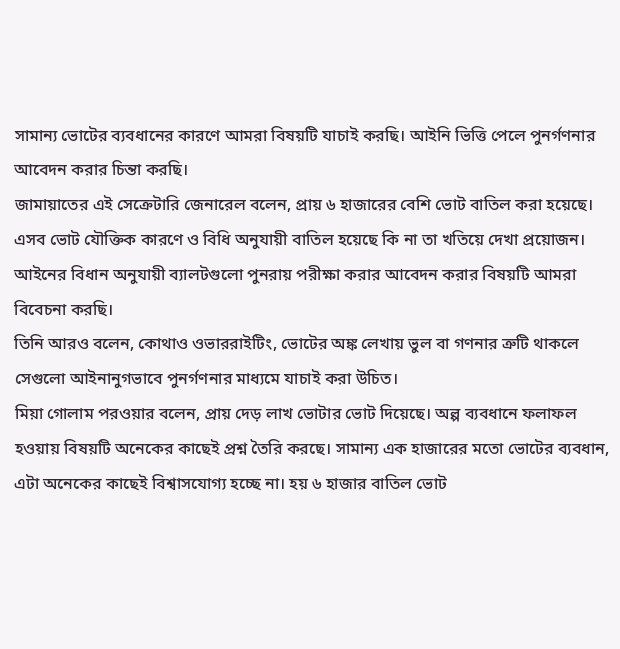সামান্য ভোটের ব্যবধানের কারণে আমরা বিষয়টি যাচাই করছি। আইনি ভিত্তি পেলে পুনর্গণনার আবেদন করার চিন্তা করছি।
জামায়াতের এই সেক্রেটারি জেনারেল বলেন, প্রায় ৬ হাজারের বেশি ভোট বাতিল করা হয়েছে। এসব ভোট যৌক্তিক কারণে ও বিধি অনুযায়ী বাতিল হয়েছে কি না তা খতিয়ে দেখা প্রয়োজন। আইনের বিধান অনুযায়ী ব্যালটগুলো পুনরায় পরীক্ষা করার আবেদন করার বিষয়টি আমরা বিবেচনা করছি।
তিনি আরও বলেন, কোথাও ওভাররাইটিং, ভোটের অঙ্ক লেখায় ভুল বা গণনার ত্রুটি থাকলে সেগুলো আইনানুগভাবে পুনর্গণনার মাধ্যমে যাচাই করা উচিত।
মিয়া গোলাম পরওয়ার বলেন, প্রায় দেড় লাখ ভোটার ভোট দিয়েছে। অল্প ব্যবধানে ফলাফল হওয়ায় বিষয়টি অনেকের কাছেই প্রশ্ন তৈরি করছে। সামান্য এক হাজারের মতো ভোটের ব্যবধান, এটা অনেকের কাছেই বিশ্বাসযোগ্য হচ্ছে না। হয় ৬ হাজার বাতিল ভোট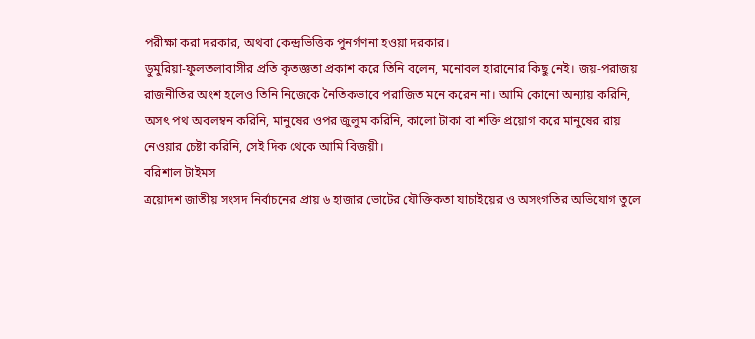পরীক্ষা করা দরকার, অথবা কেন্দ্রভিত্তিক পুনর্গণনা হওয়া দরকার।
ডুমুরিয়া-ফুলতলাবাসীর প্রতি কৃতজ্ঞতা প্রকাশ করে তিনি বলেন, মনোবল হারানোর কিছু নেই। জয়-পরাজয় রাজনীতির অংশ হলেও তিনি নিজেকে নৈতিকভাবে পরাজিত মনে করেন না। আমি কোনো অন্যায় করিনি, অসৎ পথ অবলম্বন করিনি, মানুষের ওপর জুলুম করিনি, কালো টাকা বা শক্তি প্রয়োগ করে মানুষের রায় নেওয়ার চেষ্টা করিনি, সেই দিক থেকে আমি বিজয়ী।
বরিশাল টাইমস
ত্রয়োদশ জাতীয় সংসদ নির্বাচনের প্রায় ৬ হাজার ভোটের যৌক্তিকতা যাচাইয়ের ও অসংগতির অভিযোগ তুলে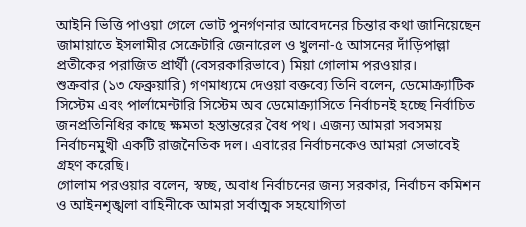আইনি ভিত্তি পাওয়া গেলে ভোট পুনর্গণনার আবেদনের চিন্তার কথা জানিয়েছেন জামায়াতে ইসলামীর সেক্রেটারি জেনারেল ও খুলনা-৫ আসনের দাঁড়িপাল্লা প্রতীকের পরাজিত প্রার্থী (বেসরকারিভাবে) মিয়া গোলাম পরওয়ার।
শুক্রবার (১৩ ফেব্রুয়ারি) গণমাধ্যমে দেওয়া বক্তব্যে তিনি বলেন, ডেমোক্র্যাটিক সিস্টেম এবং পার্লামেন্টারি সিস্টেম অব ডেমোক্র্যাসিতে নির্বাচনই হচ্ছে নির্বাচিত জনপ্রতিনিধির কাছে ক্ষমতা হস্তান্তরের বৈধ পথ। এজন্য আমরা সবসময় নির্বাচনমুখী একটি রাজনৈতিক দল। এবারের নির্বাচনকেও আমরা সেভাবেই গ্রহণ করেছি।
গোলাম পরওয়ার বলেন, স্বচ্ছ, অবাধ নির্বাচনের জন্য সরকার, নির্বাচন কমিশন ও আইনশৃঙ্খলা বাহিনীকে আমরা সর্বাত্মক সহযোগিতা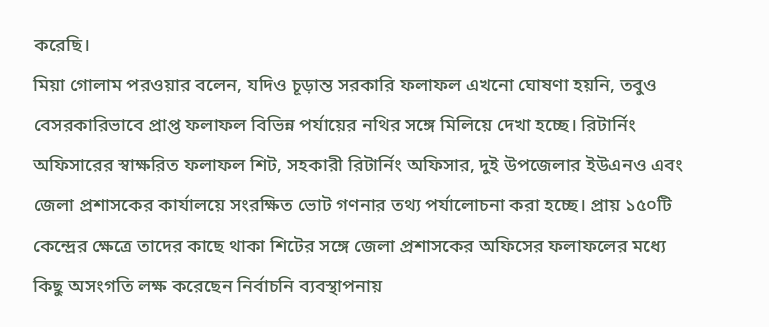করেছি।
মিয়া গোলাম পরওয়ার বলেন, যদিও চূড়ান্ত সরকারি ফলাফল এখনো ঘোষণা হয়নি, তবুও বেসরকারিভাবে প্রাপ্ত ফলাফল বিভিন্ন পর্যায়ের নথির সঙ্গে মিলিয়ে দেখা হচ্ছে। রিটার্নিং অফিসারের স্বাক্ষরিত ফলাফল শিট, সহকারী রিটার্নিং অফিসার, দুই উপজেলার ইউএনও এবং জেলা প্রশাসকের কার্যালয়ে সংরক্ষিত ভোট গণনার তথ্য পর্যালোচনা করা হচ্ছে। প্রায় ১৫০টি কেন্দ্রের ক্ষেত্রে তাদের কাছে থাকা শিটের সঙ্গে জেলা প্রশাসকের অফিসের ফলাফলের মধ্যে কিছু অসংগতি লক্ষ করেছেন নির্বাচনি ব্যবস্থাপনায়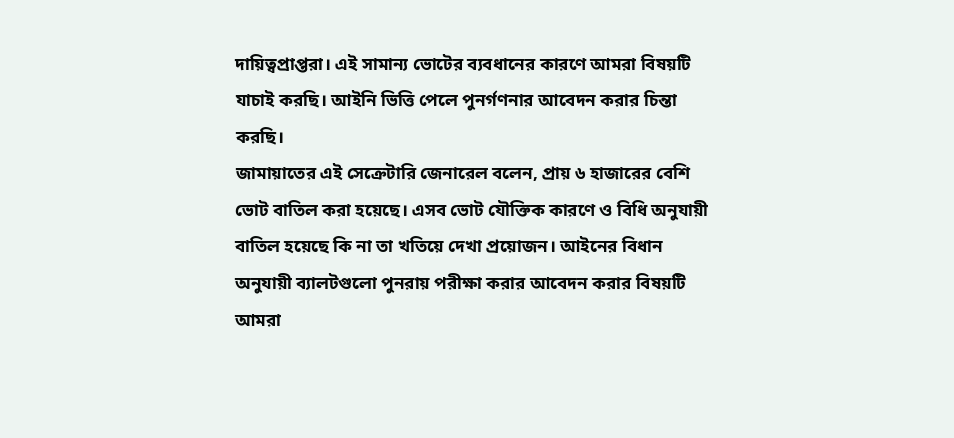দায়িত্বপ্রাপ্তরা। এই সামান্য ভোটের ব্যবধানের কারণে আমরা বিষয়টি যাচাই করছি। আইনি ভিত্তি পেলে পুনর্গণনার আবেদন করার চিন্তা করছি।
জামায়াতের এই সেক্রেটারি জেনারেল বলেন, প্রায় ৬ হাজারের বেশি ভোট বাতিল করা হয়েছে। এসব ভোট যৌক্তিক কারণে ও বিধি অনুযায়ী বাতিল হয়েছে কি না তা খতিয়ে দেখা প্রয়োজন। আইনের বিধান অনুযায়ী ব্যালটগুলো পুনরায় পরীক্ষা করার আবেদন করার বিষয়টি আমরা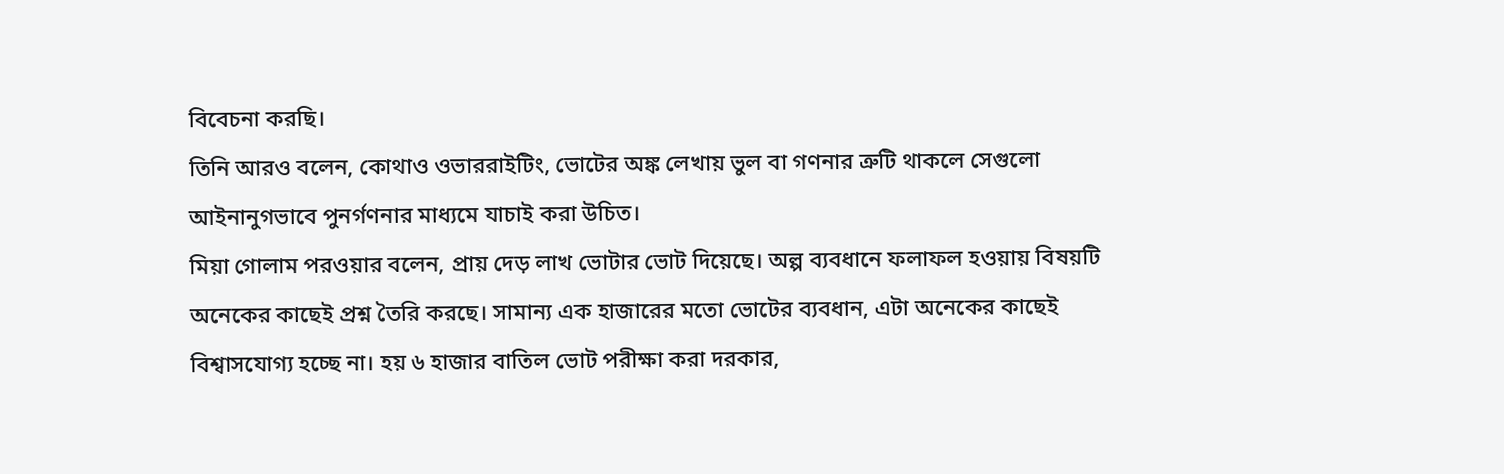বিবেচনা করছি।
তিনি আরও বলেন, কোথাও ওভাররাইটিং, ভোটের অঙ্ক লেখায় ভুল বা গণনার ত্রুটি থাকলে সেগুলো আইনানুগভাবে পুনর্গণনার মাধ্যমে যাচাই করা উচিত।
মিয়া গোলাম পরওয়ার বলেন, প্রায় দেড় লাখ ভোটার ভোট দিয়েছে। অল্প ব্যবধানে ফলাফল হওয়ায় বিষয়টি অনেকের কাছেই প্রশ্ন তৈরি করছে। সামান্য এক হাজারের মতো ভোটের ব্যবধান, এটা অনেকের কাছেই বিশ্বাসযোগ্য হচ্ছে না। হয় ৬ হাজার বাতিল ভোট পরীক্ষা করা দরকার,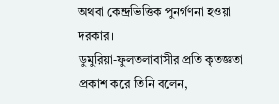অথবা কেন্দ্রভিত্তিক পুনর্গণনা হওয়া দরকার।
ডুমুরিয়া-ফুলতলাবাসীর প্রতি কৃতজ্ঞতা প্রকাশ করে তিনি বলেন,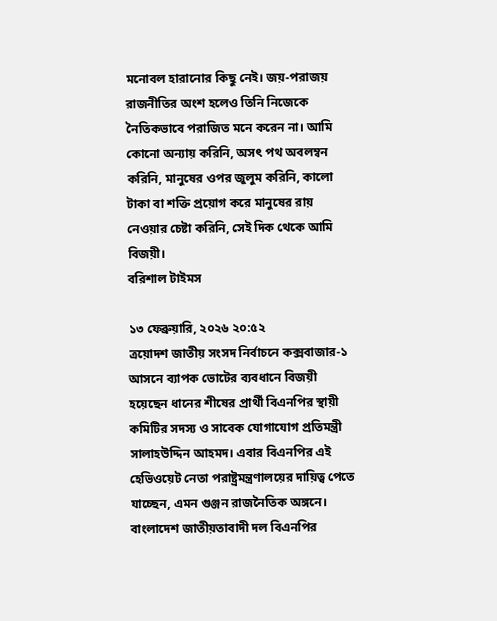মনোবল হারানোর কিছু নেই। জয়-পরাজয় রাজনীতির অংশ হলেও তিনি নিজেকে নৈতিকভাবে পরাজিত মনে করেন না। আমি কোনো অন্যায় করিনি, অসৎ পথ অবলম্বন করিনি, মানুষের ওপর জুলুম করিনি, কালো টাকা বা শক্তি প্রয়োগ করে মানুষের রায় নেওয়ার চেষ্টা করিনি, সেই দিক থেকে আমি বিজয়ী।
বরিশাল টাইমস

১৩ ফেব্রুয়ারি, ২০২৬ ২০:৫২
ত্রয়োদশ জাতীয় সংসদ নির্বাচনে কক্সবাজার-১ আসনে ব্যাপক ভোটের ব্যবধানে বিজয়ী হয়েছেন ধানের শীষের প্রার্থী বিএনপির স্থায়ী কমিটির সদস্য ও সাবেক যোগাযোগ প্রতিমন্ত্রী সালাহউদ্দিন আহমদ। এবার বিএনপির এই হেভিওয়েট নেতা পরাষ্ট্রমন্ত্রণালয়ের দায়িত্ব পেতে যাচ্ছেন, এমন গুঞ্জন রাজনৈতিক অঙ্গনে।
বাংলাদেশ জাতীয়তাবাদী দল বিএনপির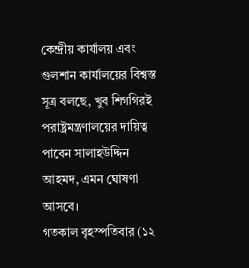কেন্দ্রীয় কার্যালয় এবং গুলশান কার্যালয়ের বিশ্বস্ত সূত্র বলছে, খুব শিগগিরই পরাষ্ট্রমন্ত্রণালয়ের দায়িত্ব পাবেন সালাহউদ্দিন আহমদ, এমন ঘোষণা আসবে।
গতকাল বৃহস্পতিবার (১২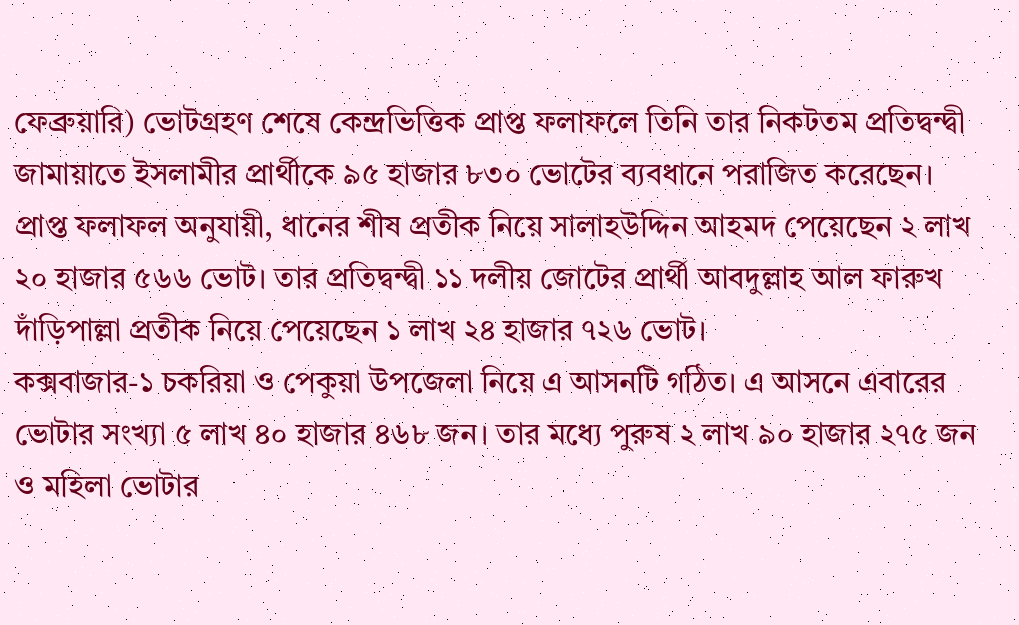ফেব্রুয়ারি) ভোটগ্রহণ শেষে কেন্দ্রভিত্তিক প্রাপ্ত ফলাফলে তিনি তার নিকটতম প্রতিদ্বন্দ্বী জামায়াতে ইসলামীর প্রার্থীকে ৯৫ হাজার ৮৩০ ভোটের ব্যবধানে পরাজিত করেছেন।
প্রাপ্ত ফলাফল অনুযায়ী, ধানের শীষ প্রতীক নিয়ে সালাহউদ্দিন আহমদ পেয়েছেন ২ লাখ ২০ হাজার ৫৬৬ ভোট। তার প্রতিদ্বন্দ্বী ১১ দলীয় জোটের প্রার্থী আবদুল্লাহ আল ফারুখ দাঁড়িপাল্লা প্রতীক নিয়ে পেয়েছেন ১ লাখ ২৪ হাজার ৭২৬ ভোট।
কক্সবাজার-১ চকরিয়া ও পেকুয়া উপজেলা নিয়ে এ আসনটি গঠিত। এ আসনে এবারের ভোটার সংখ্যা ৫ লাখ ৪০ হাজার ৪৬৮ জন। তার মধ্যে পুরুষ ২ লাখ ৯০ হাজার ২৭৫ জন ও মহিলা ভোটার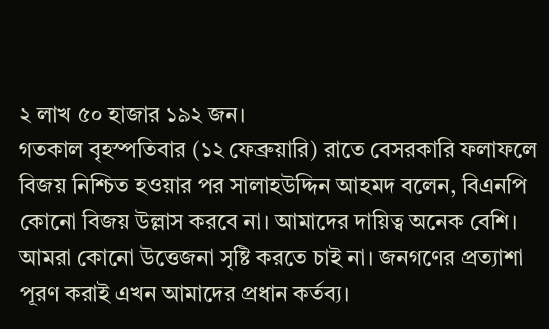২ লাখ ৫০ হাজার ১৯২ জন।
গতকাল বৃহস্পতিবার (১২ ফেব্রুয়ারি) রাতে বেসরকারি ফলাফলে বিজয় নিশ্চিত হওয়ার পর সালাহউদ্দিন আহমদ বলেন, বিএনপি কোনো বিজয় উল্লাস করবে না। আমাদের দায়িত্ব অনেক বেশি। আমরা কোনো উত্তেজনা সৃষ্টি করতে চাই না। জনগণের প্রত্যাশা পূরণ করাই এখন আমাদের প্রধান কর্তব্য।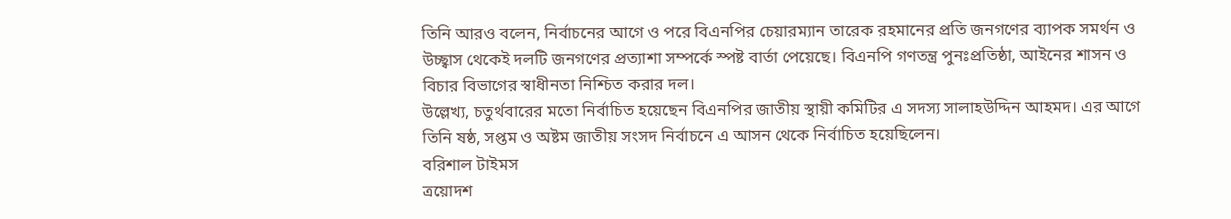তিনি আরও বলেন, নির্বাচনের আগে ও পরে বিএনপির চেয়ারম্যান তারেক রহমানের প্রতি জনগণের ব্যাপক সমর্থন ও উচ্ছ্বাস থেকেই দলটি জনগণের প্রত্যাশা সম্পর্কে স্পষ্ট বার্তা পেয়েছে। বিএনপি গণতন্ত্র পুনঃপ্রতিষ্ঠা, আইনের শাসন ও বিচার বিভাগের স্বাধীনতা নিশ্চিত করার দল।
উল্লেখ্য, চতুর্থবারের মতো নির্বাচিত হয়েছেন বিএনপির জাতীয় স্থায়ী কমিটির এ সদস্য সালাহউদ্দিন আহমদ। এর আগে তিনি ষষ্ঠ, সপ্তম ও অষ্টম জাতীয় সংসদ নির্বাচনে এ আসন থেকে নির্বাচিত হয়েছিলেন।
বরিশাল টাইমস
ত্রয়োদশ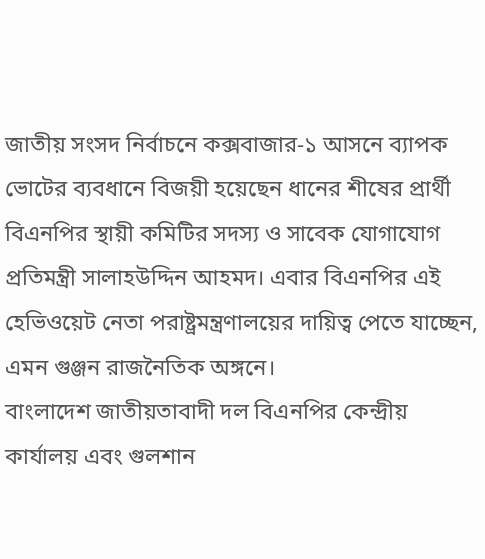জাতীয় সংসদ নির্বাচনে কক্সবাজার-১ আসনে ব্যাপক ভোটের ব্যবধানে বিজয়ী হয়েছেন ধানের শীষের প্রার্থী বিএনপির স্থায়ী কমিটির সদস্য ও সাবেক যোগাযোগ প্রতিমন্ত্রী সালাহউদ্দিন আহমদ। এবার বিএনপির এই হেভিওয়েট নেতা পরাষ্ট্রমন্ত্রণালয়ের দায়িত্ব পেতে যাচ্ছেন, এমন গুঞ্জন রাজনৈতিক অঙ্গনে।
বাংলাদেশ জাতীয়তাবাদী দল বিএনপির কেন্দ্রীয় কার্যালয় এবং গুলশান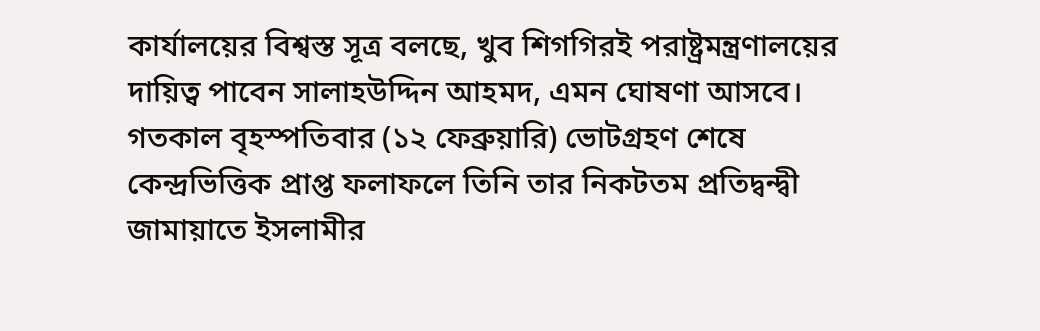কার্যালয়ের বিশ্বস্ত সূত্র বলছে, খুব শিগগিরই পরাষ্ট্রমন্ত্রণালয়ের দায়িত্ব পাবেন সালাহউদ্দিন আহমদ, এমন ঘোষণা আসবে।
গতকাল বৃহস্পতিবার (১২ ফেব্রুয়ারি) ভোটগ্রহণ শেষে কেন্দ্রভিত্তিক প্রাপ্ত ফলাফলে তিনি তার নিকটতম প্রতিদ্বন্দ্বী জামায়াতে ইসলামীর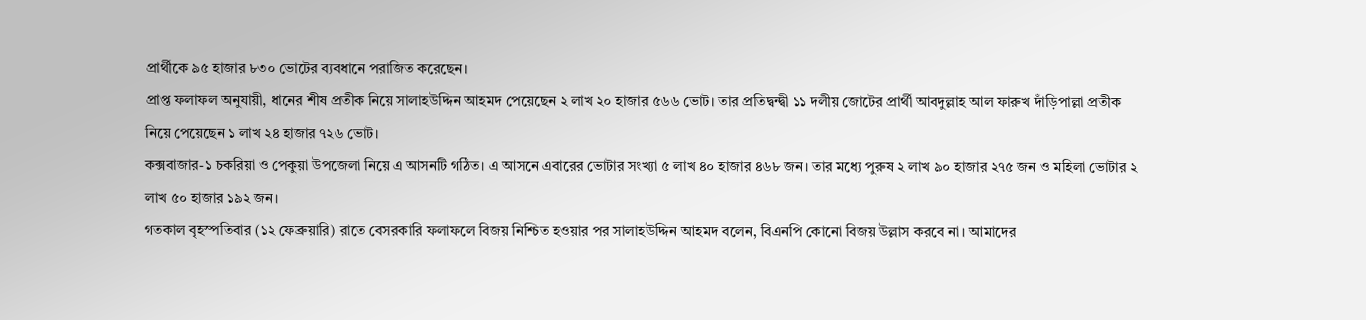প্রার্থীকে ৯৫ হাজার ৮৩০ ভোটের ব্যবধানে পরাজিত করেছেন।
প্রাপ্ত ফলাফল অনুযায়ী, ধানের শীষ প্রতীক নিয়ে সালাহউদ্দিন আহমদ পেয়েছেন ২ লাখ ২০ হাজার ৫৬৬ ভোট। তার প্রতিদ্বন্দ্বী ১১ দলীয় জোটের প্রার্থী আবদুল্লাহ আল ফারুখ দাঁড়িপাল্লা প্রতীক নিয়ে পেয়েছেন ১ লাখ ২৪ হাজার ৭২৬ ভোট।
কক্সবাজার-১ চকরিয়া ও পেকুয়া উপজেলা নিয়ে এ আসনটি গঠিত। এ আসনে এবারের ভোটার সংখ্যা ৫ লাখ ৪০ হাজার ৪৬৮ জন। তার মধ্যে পুরুষ ২ লাখ ৯০ হাজার ২৭৫ জন ও মহিলা ভোটার ২ লাখ ৫০ হাজার ১৯২ জন।
গতকাল বৃহস্পতিবার (১২ ফেব্রুয়ারি) রাতে বেসরকারি ফলাফলে বিজয় নিশ্চিত হওয়ার পর সালাহউদ্দিন আহমদ বলেন, বিএনপি কোনো বিজয় উল্লাস করবে না। আমাদের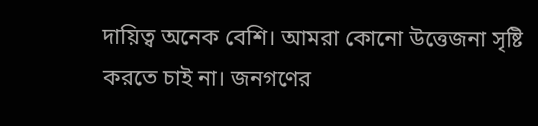দায়িত্ব অনেক বেশি। আমরা কোনো উত্তেজনা সৃষ্টি করতে চাই না। জনগণের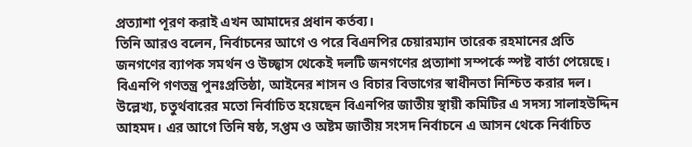প্রত্যাশা পূরণ করাই এখন আমাদের প্রধান কর্তব্য।
তিনি আরও বলেন, নির্বাচনের আগে ও পরে বিএনপির চেয়ারম্যান তারেক রহমানের প্রতি জনগণের ব্যাপক সমর্থন ও উচ্ছ্বাস থেকেই দলটি জনগণের প্রত্যাশা সম্পর্কে স্পষ্ট বার্তা পেয়েছে। বিএনপি গণতন্ত্র পুনঃপ্রতিষ্ঠা, আইনের শাসন ও বিচার বিভাগের স্বাধীনতা নিশ্চিত করার দল।
উল্লেখ্য, চতুর্থবারের মতো নির্বাচিত হয়েছেন বিএনপির জাতীয় স্থায়ী কমিটির এ সদস্য সালাহউদ্দিন আহমদ। এর আগে তিনি ষষ্ঠ, সপ্তম ও অষ্টম জাতীয় সংসদ নির্বাচনে এ আসন থেকে নির্বাচিত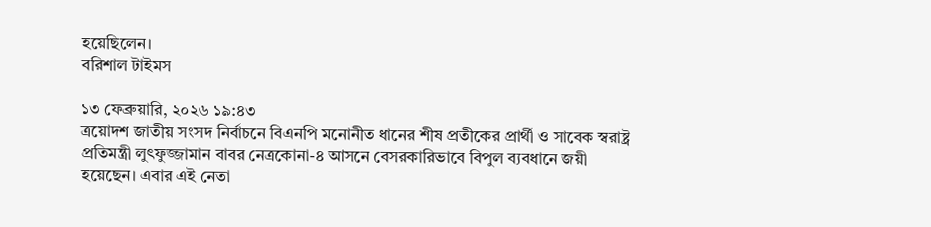হয়েছিলেন।
বরিশাল টাইমস

১৩ ফেব্রুয়ারি, ২০২৬ ১৯:৪৩
ত্রয়োদশ জাতীয় সংসদ নির্বাচনে বিএনপি মনোনীত ধানের শীষ প্রতীকের প্রার্থী ও সাবেক স্বরাষ্ট্র প্রতিমন্ত্রী লুৎফুজ্জামান বাবর নেত্রকোনা-৪ আসনে বেসরকারিভাবে বিপুল ব্যবধানে জয়ী হয়েছেন। এবার এই নেতা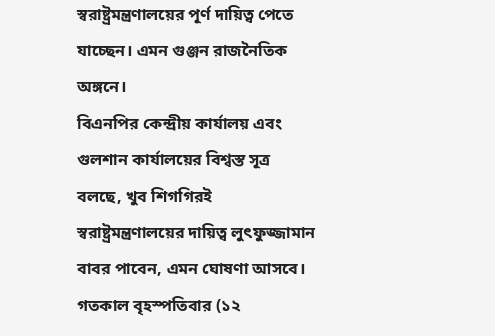স্বরাষ্ট্রমন্ত্রণালয়ের পূর্ণ দায়িত্ব পেতে যাচ্ছেন। এমন গুঞ্জন রাজনৈতিক অঙ্গনে।
বিএনপির কেন্দ্রীয় কার্যালয় এবং গুলশান কার্যালয়ের বিশ্বস্ত সূত্র বলছে, খুব শিগগিরই স্বরাষ্ট্রমন্ত্রণালয়ের দায়িত্ব লুৎফুজ্জামান বাবর পাবেন, এমন ঘোষণা আসবে।
গতকাল বৃহস্পতিবার (১২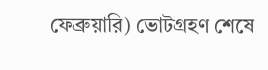ফেব্রুয়ারি) ভোটগ্রহণ শেষে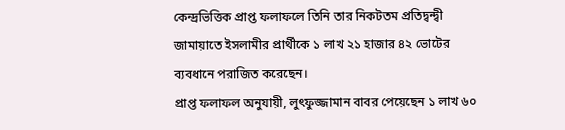কেন্দ্রভিত্তিক প্রাপ্ত ফলাফলে তিনি তার নিকটতম প্রতিদ্বন্দ্বী জামায়াতে ইসলামীর প্রার্থীকে ১ লাখ ২১ হাজার ৪২ ভোটের ব্যবধানে পরাজিত করেছেন।
প্রাপ্ত ফলাফল অনুযায়ী, লুৎফুজ্জামান বাবর পেয়েছেন ১ লাখ ৬০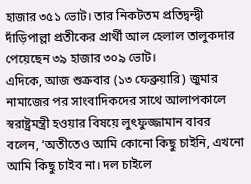হাজার ৩৫১ ভোট। তার নিকটতম প্রতিদ্বন্দ্বী দাঁড়িপাল্লা প্রতীকের প্রার্থী আল হেলাল তালুকদার পেয়েছেন ৩৯ হাজার ৩০৯ ভোট।
এদিকে, আজ শুক্রবার (১৩ ফেব্রুয়ারি) জুমার নামাজের পর সাংবাদিকদের সাথে আলাপকালে স্বরাষ্ট্রমন্ত্রী হওয়ার বিষয়ে লুৎফুজ্জামান বাবর বলেন, ‘অতীতেও আমি কোনো কিছু চাইনি, এখনো আমি কিছু চাইব না। দল চাইলে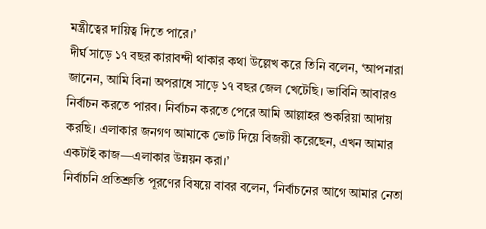মন্ত্রীত্বের দায়িত্ব দিতে পারে।’
দীর্ঘ সাড়ে ১৭ বছর কারাবন্দী থাকার কথা উল্লেখ করে তিনি বলেন, ‘আপনারা জানেন, আমি বিনা অপরাধে সাড়ে ১৭ বছর জেল খেটেছি। ভাবিনি আবারও নির্বাচন করতে পারব। নির্বাচন করতে পেরে আমি আল্লাহর শুকরিয়া আদায় করছি। এলাকার জনগণ আমাকে ভোট দিয়ে বিজয়ী করেছেন, এখন আমার একটাই কাজ—এলাকার উন্নয়ন করা।’
নির্বাচনি প্রতিশ্রুতি পূরণের বিষয়ে বাবর বলেন, ‘নির্বাচনের আগে আমার নেতা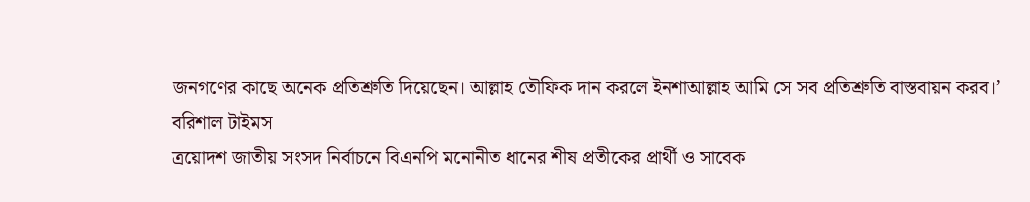জনগণের কাছে অনেক প্রতিশ্রুতি দিয়েছেন। আল্লাহ তৌফিক দান করলে ইনশাআল্লাহ আমি সে সব প্রতিশ্রুতি বাস্তবায়ন করব।’
বরিশাল টাইমস
ত্রয়োদশ জাতীয় সংসদ নির্বাচনে বিএনপি মনোনীত ধানের শীষ প্রতীকের প্রার্থী ও সাবেক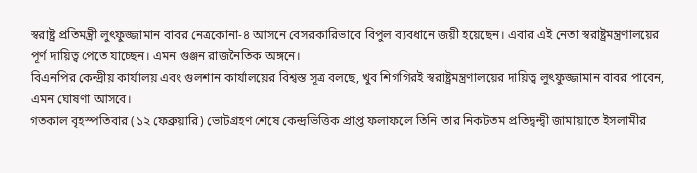স্বরাষ্ট্র প্রতিমন্ত্রী লুৎফুজ্জামান বাবর নেত্রকোনা-৪ আসনে বেসরকারিভাবে বিপুল ব্যবধানে জয়ী হয়েছেন। এবার এই নেতা স্বরাষ্ট্রমন্ত্রণালয়ের পূর্ণ দায়িত্ব পেতে যাচ্ছেন। এমন গুঞ্জন রাজনৈতিক অঙ্গনে।
বিএনপির কেন্দ্রীয় কার্যালয় এবং গুলশান কার্যালয়ের বিশ্বস্ত সূত্র বলছে, খুব শিগগিরই স্বরাষ্ট্রমন্ত্রণালয়ের দায়িত্ব লুৎফুজ্জামান বাবর পাবেন, এমন ঘোষণা আসবে।
গতকাল বৃহস্পতিবার (১২ ফেব্রুয়ারি) ভোটগ্রহণ শেষে কেন্দ্রভিত্তিক প্রাপ্ত ফলাফলে তিনি তার নিকটতম প্রতিদ্বন্দ্বী জামায়াতে ইসলামীর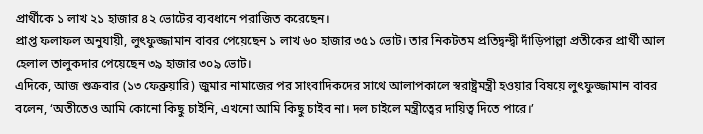প্রার্থীকে ১ লাখ ২১ হাজার ৪২ ভোটের ব্যবধানে পরাজিত করেছেন।
প্রাপ্ত ফলাফল অনুযায়ী, লুৎফুজ্জামান বাবর পেয়েছেন ১ লাখ ৬০ হাজার ৩৫১ ভোট। তার নিকটতম প্রতিদ্বন্দ্বী দাঁড়িপাল্লা প্রতীকের প্রার্থী আল হেলাল তালুকদার পেয়েছেন ৩৯ হাজার ৩০৯ ভোট।
এদিকে, আজ শুক্রবার (১৩ ফেব্রুয়ারি) জুমার নামাজের পর সাংবাদিকদের সাথে আলাপকালে স্বরাষ্ট্রমন্ত্রী হওয়ার বিষয়ে লুৎফুজ্জামান বাবর বলেন, ‘অতীতেও আমি কোনো কিছু চাইনি, এখনো আমি কিছু চাইব না। দল চাইলে মন্ত্রীত্বের দায়িত্ব দিতে পারে।’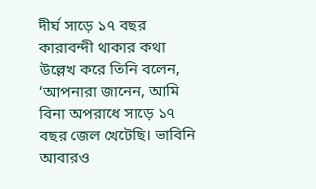দীর্ঘ সাড়ে ১৭ বছর কারাবন্দী থাকার কথা উল্লেখ করে তিনি বলেন, ‘আপনারা জানেন, আমি বিনা অপরাধে সাড়ে ১৭ বছর জেল খেটেছি। ভাবিনি আবারও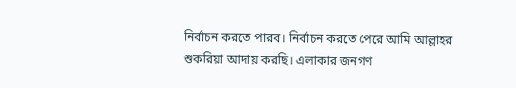নির্বাচন করতে পারব। নির্বাচন করতে পেরে আমি আল্লাহর শুকরিয়া আদায় করছি। এলাকার জনগণ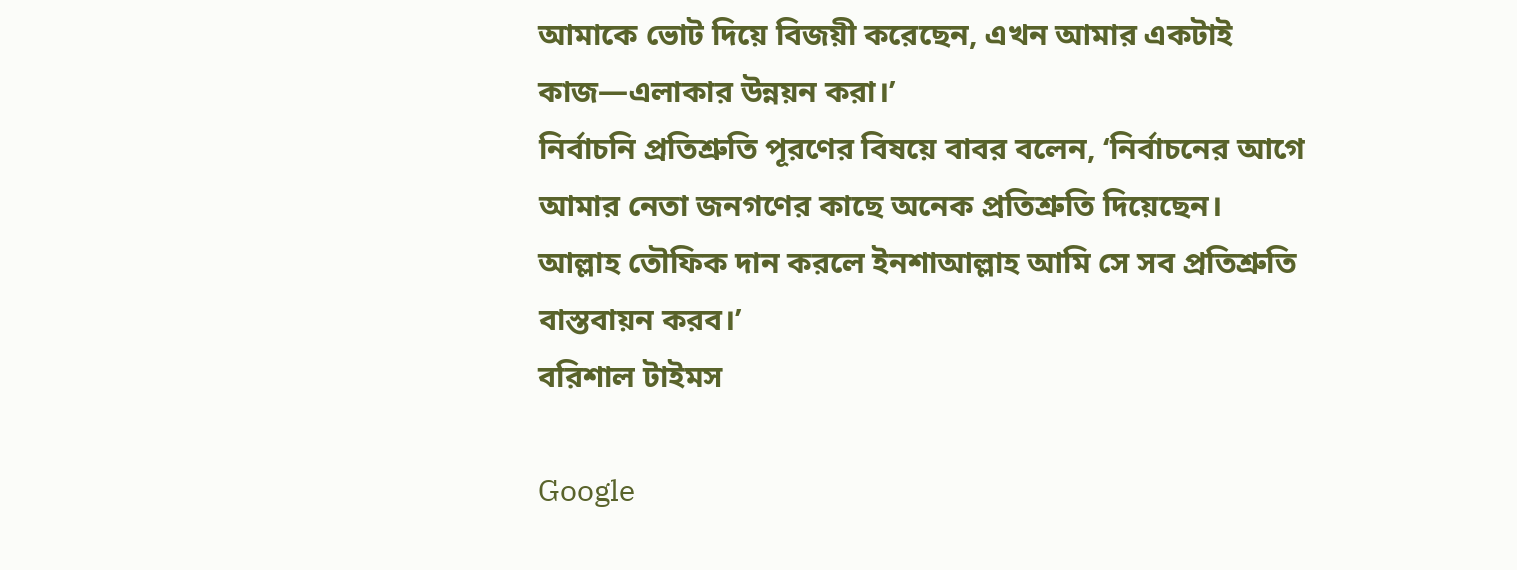আমাকে ভোট দিয়ে বিজয়ী করেছেন, এখন আমার একটাই কাজ—এলাকার উন্নয়ন করা।’
নির্বাচনি প্রতিশ্রুতি পূরণের বিষয়ে বাবর বলেন, ‘নির্বাচনের আগে আমার নেতা জনগণের কাছে অনেক প্রতিশ্রুতি দিয়েছেন। আল্লাহ তৌফিক দান করলে ইনশাআল্লাহ আমি সে সব প্রতিশ্রুতি বাস্তবায়ন করব।’
বরিশাল টাইমস

Google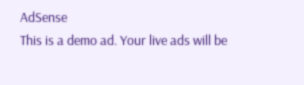AdSense
This is a demo ad. Your live ads will be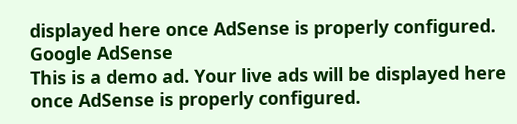displayed here once AdSense is properly configured.
Google AdSense
This is a demo ad. Your live ads will be displayed here once AdSense is properly configured.